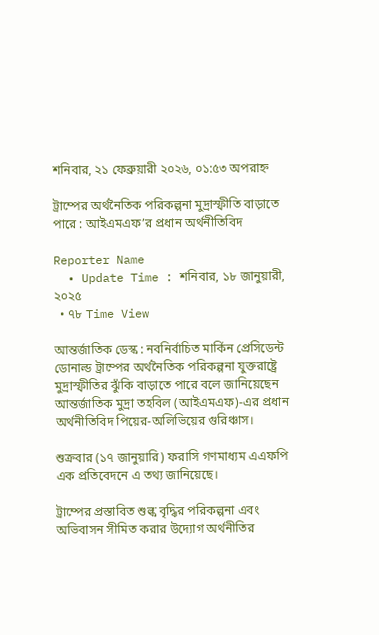শনিবার, ২১ ফেব্রুয়ারী ২০২৬, ০১:৫৩ অপরাহ্ন

ট্রাম্পের অর্থনৈতিক পরিকল্পনা মুদ্রাস্ফীতি বাড়াতে পারে : আইএমএফ’র প্রধান অর্থনীতিবিদ

Reporter Name
  • Update Time : শনিবার, ১৮ জানুয়ারী, ২০২৫
  • ৭৮ Time View

আন্তর্জাতিক ডেস্ক : নবনির্বাচিত মার্কিন প্রেসিডেন্ট ডোনাল্ড ট্রাম্পের অর্থনৈতিক পরিকল্পনা যুক্তরাষ্ট্রে মুদ্রাস্ফীতির ঝুঁকি বাড়াতে পারে বলে জানিয়েছেন আন্তর্জাতিক মুদ্রা তহবিল (আইএমএফ)-এর প্রধান অর্থনীতিবিদ পিয়ের-অলিভিয়ের গুরিঞ্চাস।

শুক্রবার (১৭ জানুয়ারি) ফরাসি গণমাধ্যম এএফপি এক প্রতিবেদনে এ তথ্য জানিয়েছে।

ট্রাম্পের প্রস্তাবিত শুল্ক বৃদ্ধির পরিকল্পনা এবং অভিবাসন সীমিত করার উদ্যোগ অর্থনীতির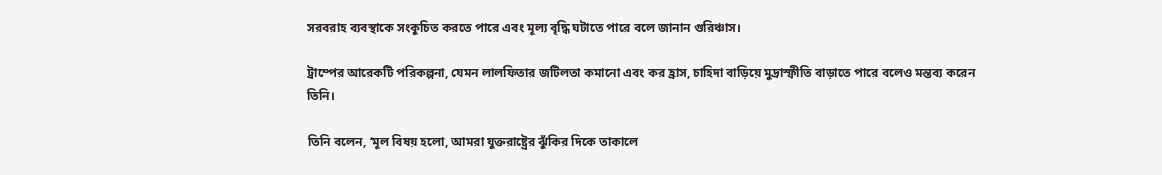সরবরাহ ব্যবস্থাকে সংকুচিত করতে পারে এবং মূল্য বৃদ্ধি ঘটাতে পারে বলে জানান গুরিঞ্চাস।

ট্রাম্পের আরেকটি পরিকল্পনা, যেমন লালফিতার জটিলতা কমানো এবং কর হ্রাস, চাহিদা বাড়িয়ে মুদ্রাস্ফীতি বাড়াতে পারে বলেও মন্তব্য করেন তিনি।

তিনি বলেন, ‘মূল বিষয় হলো, আমরা যুক্তরাষ্ট্রের ঝুঁকির দিকে তাকালে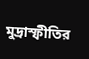মুদ্রাস্ফীতির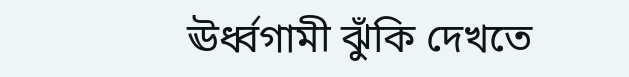ঊর্ধ্বগামী ঝুঁকি দেখতে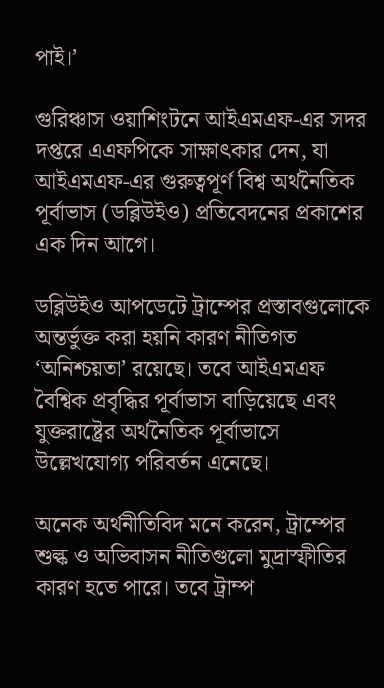পাই।’

গুরিঞ্চাস ওয়াশিংটনে আইএমএফ-এর সদর দপ্তরে এএফপিকে সাক্ষাৎকার দেন, যা আইএমএফ-এর গুরুত্বপূর্ণ বিশ্ব অর্থনৈতিক পূর্বাভাস (ডব্লিউইও) প্রতিবেদনের প্রকাশের এক দিন আগে।

ডব্লিউইও আপডেটে ট্রাম্পের প্রস্তাবগুলোকে অন্তর্ভুক্ত করা হয়নি কারণ নীতিগত ‘অনিশ্চয়তা’ রয়েছে। তবে আইএমএফ বৈশ্বিক প্রবৃদ্ধির পূর্বাভাস বাড়িয়েছে এবং যুক্তরাষ্ট্রের অর্থনৈতিক পূর্বাভাসে উল্লেখযোগ্য পরিবর্তন এনেছে।

অনেক অর্থনীতিবিদ মনে করেন, ট্রাম্পের শুল্ক ও অভিবাসন নীতিগুলো মুদ্রাস্ফীতির কারণ হতে পারে। তবে ট্রাম্প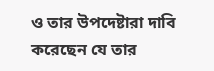ও তার উপদেষ্টারা দাবি করেছেন যে তার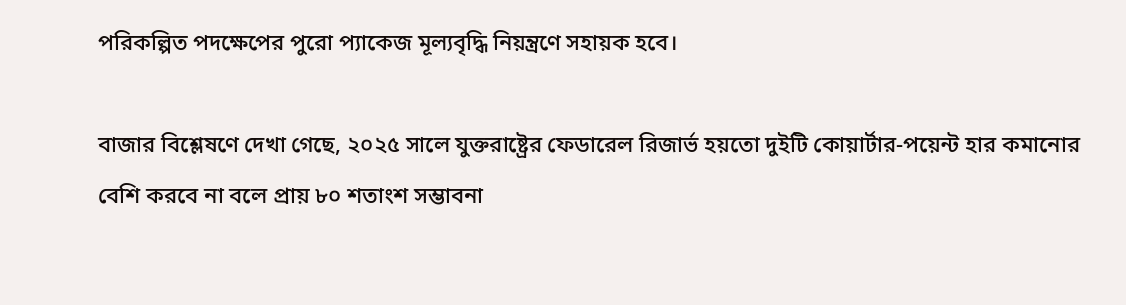পরিকল্পিত পদক্ষেপের পুরো প্যাকেজ মূল্যবৃদ্ধি নিয়ন্ত্রণে সহায়ক হবে।

বাজার বিশ্লেষণে দেখা গেছে, ২০২৫ সালে যুক্তরাষ্ট্রের ফেডারেল রিজার্ভ হয়তো দুইটি কোয়ার্টার-পয়েন্ট হার কমানোর বেশি করবে না বলে প্রায় ৮০ শতাংশ সম্ভাবনা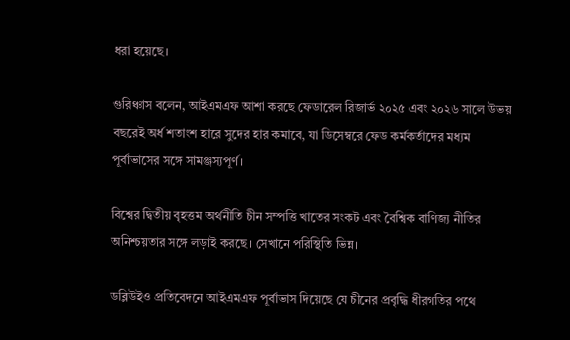ধরা হয়েছে।

গুরিঞ্চাস বলেন, আইএমএফ আশা করছে ফেডারেল রিজার্ভ ২০২৫ এবং ২০২৬ সালে উভয় বছরেই অর্ধ শতাংশ হারে সুদের হার কমাবে, যা ডিসেম্বরে ফেড কর্মকর্তাদের মধ্যম পূর্বাভাসের সঙ্গে সামঞ্জস্যপূর্ণ।

বিশ্বের দ্বিতীয় বৃহত্তম অর্থনীতি চীন সম্পত্তি খাতের সংকট এবং বৈশ্বিক বাণিজ্য নীতির অনিশ্চয়তার সঙ্গে লড়াই করছে। সেখানে পরিস্থিতি ভিন্ন।

ডব্লিউইও প্রতিবেদনে আইএমএফ পূর্বাভাস দিয়েছে যে চীনের প্রবৃদ্ধি ধীরগতির পথে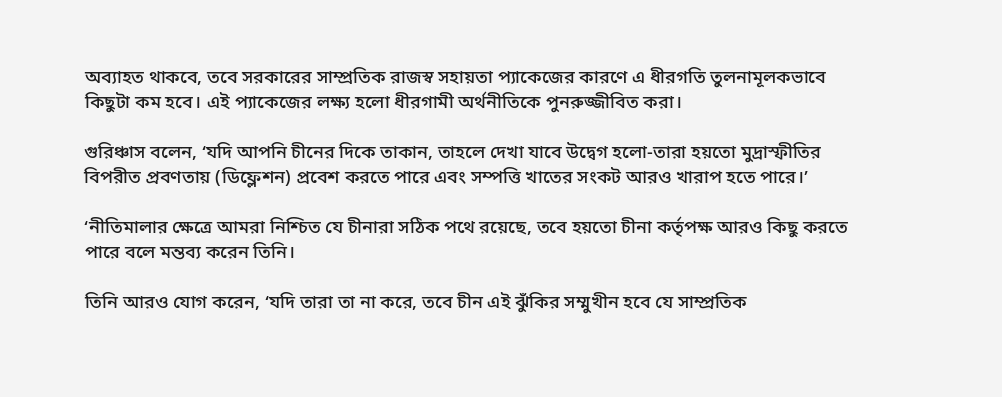অব্যাহত থাকবে, তবে সরকারের সাম্প্রতিক রাজস্ব সহায়তা প্যাকেজের কারণে এ ধীরগতি তুলনামূলকভাবে কিছুটা কম হবে। এই প্যাকেজের লক্ষ্য হলো ধীরগামী অর্থনীতিকে পুনরুজ্জীবিত করা।

গুরিঞ্চাস বলেন, ‘যদি আপনি চীনের দিকে তাকান, তাহলে দেখা যাবে উদ্বেগ হলো-তারা হয়তো মুদ্রাস্ফীতির বিপরীত প্রবণতায় (ডিফ্লেশন) প্রবেশ করতে পারে এবং সম্পত্তি খাতের সংকট আরও খারাপ হতে পারে।’

‘নীতিমালার ক্ষেত্রে আমরা নিশ্চিত যে চীনারা সঠিক পথে রয়েছে, তবে হয়তো চীনা কর্তৃপক্ষ আরও কিছু করতে পারে বলে মন্তব্য করেন তিনি।

তিনি আরও যোগ করেন, ‘যদি তারা তা না করে, তবে চীন এই ঝুঁকির সম্মুখীন হবে যে সাম্প্রতিক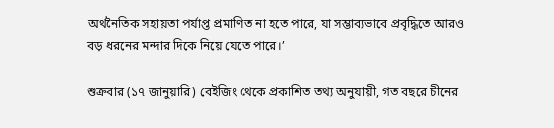অর্থনৈতিক সহায়তা পর্যাপ্ত প্রমাণিত না হতে পারে, যা সম্ভাব্যভাবে প্রবৃদ্ধিতে আরও বড় ধরনের মন্দার দিকে নিয়ে যেতে পারে।’

শুক্রবার (১৭ জানুয়ারি) বেইজিং থেকে প্রকাশিত তথ্য অনুযায়ী, গত বছরে চীনের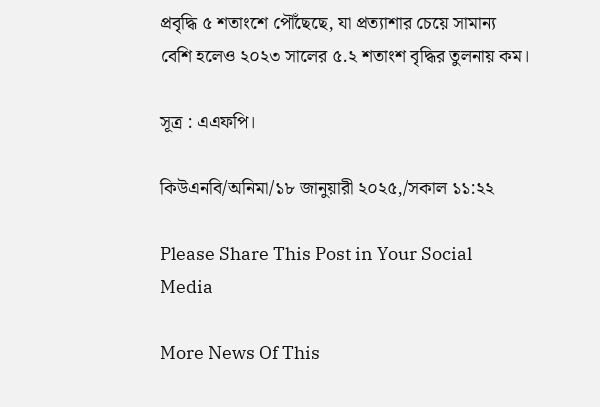প্রবৃদ্ধি ৫ শতাংশে পৌঁছেছে, যা প্রত্যাশার চেয়ে সামান্য বেশি হলেও ২০২৩ সালের ৫.২ শতাংশ বৃদ্ধির তুলনায় কম।

সূত্র : এএফপি।

কিউএনবি/অনিমা/১৮ জানুয়ারী ২০২৫,/সকাল ১১:২২

Please Share This Post in Your Social Media

More News Of This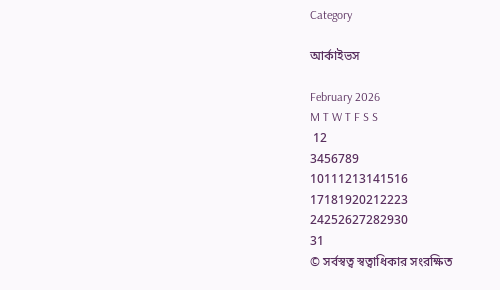Category

আর্কাইভস

February 2026
M T W T F S S
 12
3456789
10111213141516
17181920212223
24252627282930
31
© সর্বস্বত্ব স্বত্বাধিকার সংরক্ষিত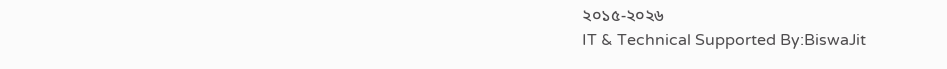২০১৫-২০২৬
IT & Technical Supported By:BiswaJit